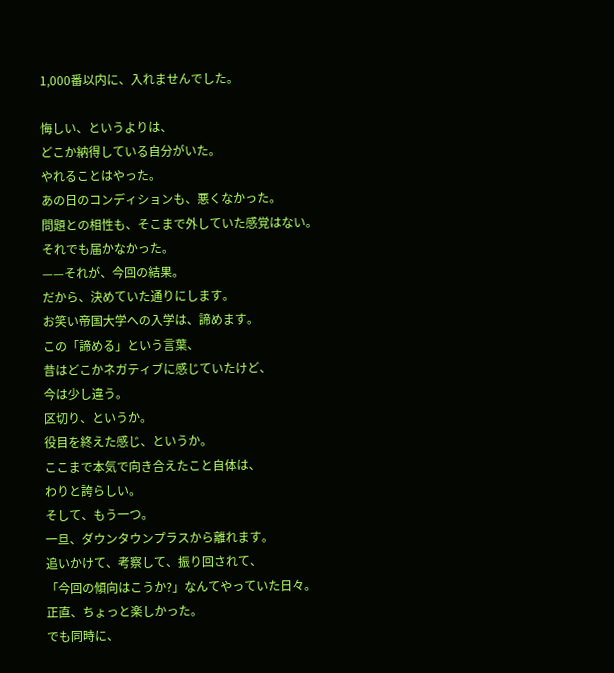1,000番以内に、入れませんでした。

悔しい、というよりは、
どこか納得している自分がいた。
やれることはやった。
あの日のコンディションも、悪くなかった。
問題との相性も、そこまで外していた感覚はない。
それでも届かなかった。
——それが、今回の結果。
だから、決めていた通りにします。
お笑い帝国大学への入学は、諦めます。
この「諦める」という言葉、
昔はどこかネガティブに感じていたけど、
今は少し違う。
区切り、というか。
役目を終えた感じ、というか。
ここまで本気で向き合えたこと自体は、
わりと誇らしい。
そして、もう一つ。
一旦、ダウンタウンプラスから離れます。
追いかけて、考察して、振り回されて、
「今回の傾向はこうか?」なんてやっていた日々。
正直、ちょっと楽しかった。
でも同時に、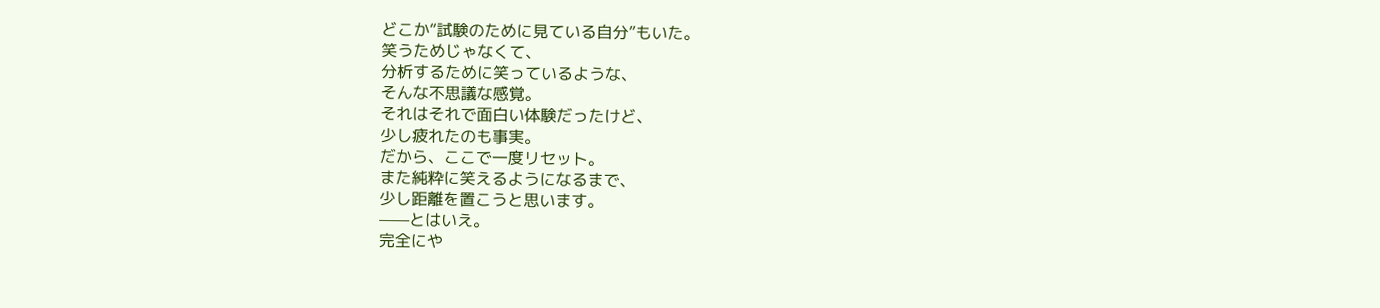どこか“試験のために見ている自分”もいた。
笑うためじゃなくて、
分析するために笑っているような、
そんな不思議な感覚。
それはそれで面白い体験だったけど、
少し疲れたのも事実。
だから、ここで一度リセット。
また純粋に笑えるようになるまで、
少し距離を置こうと思います。
——とはいえ。
完全にや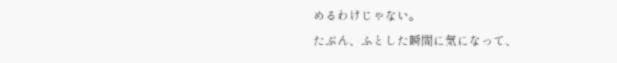めるわけじゃない。
たぶん、ふとした瞬間に気になって、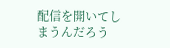配信を開いてしまうんだろう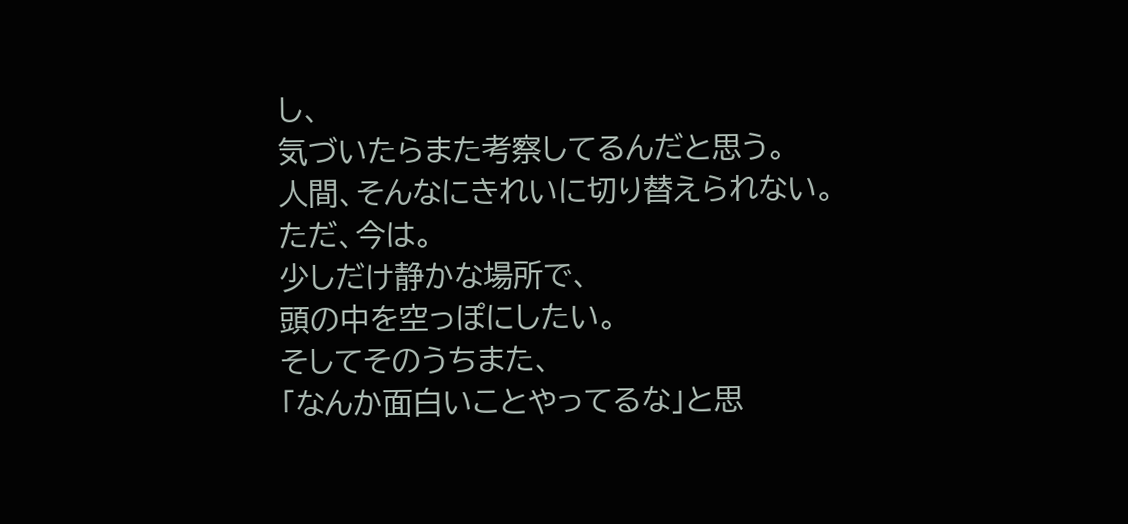し、
気づいたらまた考察してるんだと思う。
人間、そんなにきれいに切り替えられない。
ただ、今は。
少しだけ静かな場所で、
頭の中を空っぽにしたい。
そしてそのうちまた、
「なんか面白いことやってるな」と思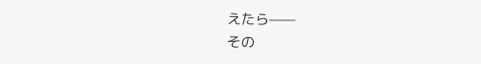えたら——
その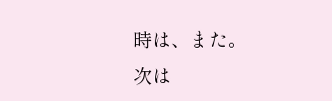時は、また。
次は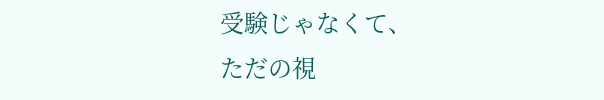受験じゃなくて、
ただの視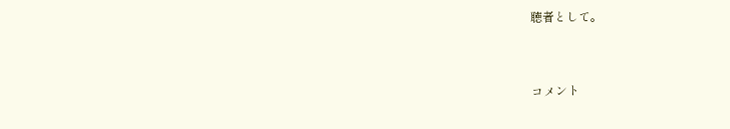聴者として。


コメント